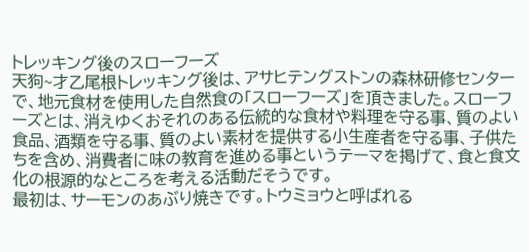トレッキング後のスローフーズ
天狗~才乙尾根トレッキング後は、アサヒテングストンの森林研修センターで、地元食材を使用した自然食の「スローフーズ」を頂きました。スローフーズとは、消えゆくおそれのある伝統的な食材や料理を守る事、質のよい食品、酒類を守る事、質のよい素材を提供する小生産者を守る事、子供たちを含め、消費者に味の教育を進める事というテーマを掲げて、食と食文化の根源的なところを考える活動だそうです。
最初は、サーモンのあぶり焼きです。トウミョウと呼ばれる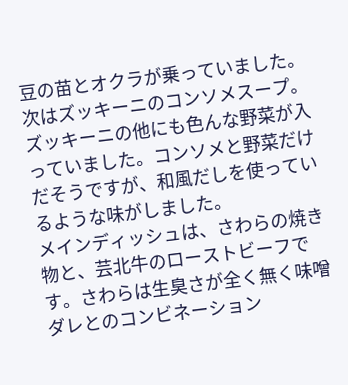豆の苗とオクラが乗っていました。
次はズッキーニのコンソメスープ。ズッキーニの他にも色んな野菜が入っていました。コンソメと野菜だけだそうですが、和風だしを使っているような味がしました。
メインディッシュは、さわらの焼き物と、芸北牛のローストビーフです。さわらは生臭さが全く無く味噌ダレとのコンビネーション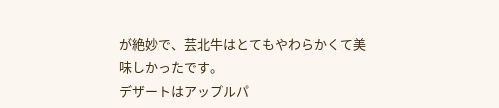が絶妙で、芸北牛はとてもやわらかくて美味しかったです。
デザートはアップルパ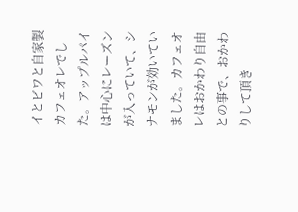イとビワと自家製カフェオレでした。アップルパイは中心にレーズンが入っていて、シナモンが効いていました。カフェオレはおかわり自由との事で、おかわりして頂き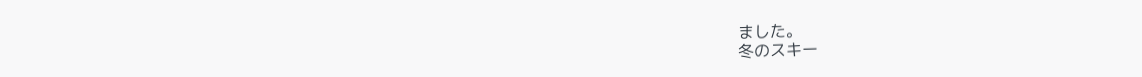ました。
冬のスキー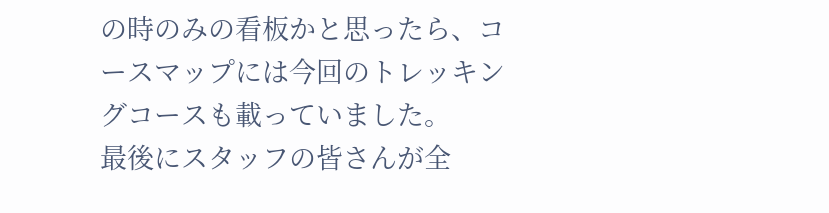の時のみの看板かと思ったら、コースマップには今回のトレッキングコースも載っていました。
最後にスタッフの皆さんが全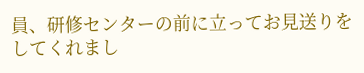員、研修センターの前に立ってお見送りをしてくれまし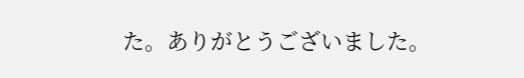た。ありがとうございました。